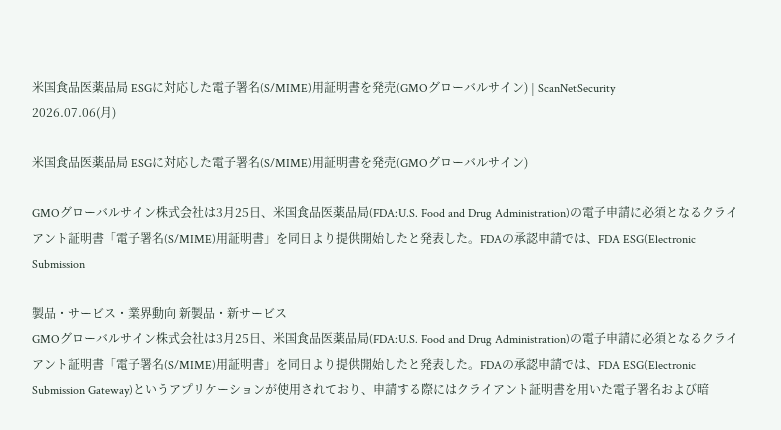米国食品医薬品局 ESGに対応した電子署名(S/MIME)用証明書を発売(GMOグローバルサイン) | ScanNetSecurity
2026.07.06(月)

米国食品医薬品局 ESGに対応した電子署名(S/MIME)用証明書を発売(GMOグローバルサイン)

GMOグローバルサイン株式会社は3月25日、米国食品医薬品局(FDA:U.S. Food and Drug Administration)の電子申請に必須となるクライアント証明書「電子署名(S/MIME)用証明書」を同日より提供開始したと発表した。FDAの承認申請では、FDA ESG(Electronic Submission

製品・サービス・業界動向 新製品・新サービス
GMOグローバルサイン株式会社は3月25日、米国食品医薬品局(FDA:U.S. Food and Drug Administration)の電子申請に必須となるクライアント証明書「電子署名(S/MIME)用証明書」を同日より提供開始したと発表した。FDAの承認申請では、FDA ESG(Electronic Submission Gateway)というアプリケーションが使用されており、申請する際にはクライアント証明書を用いた電子署名および暗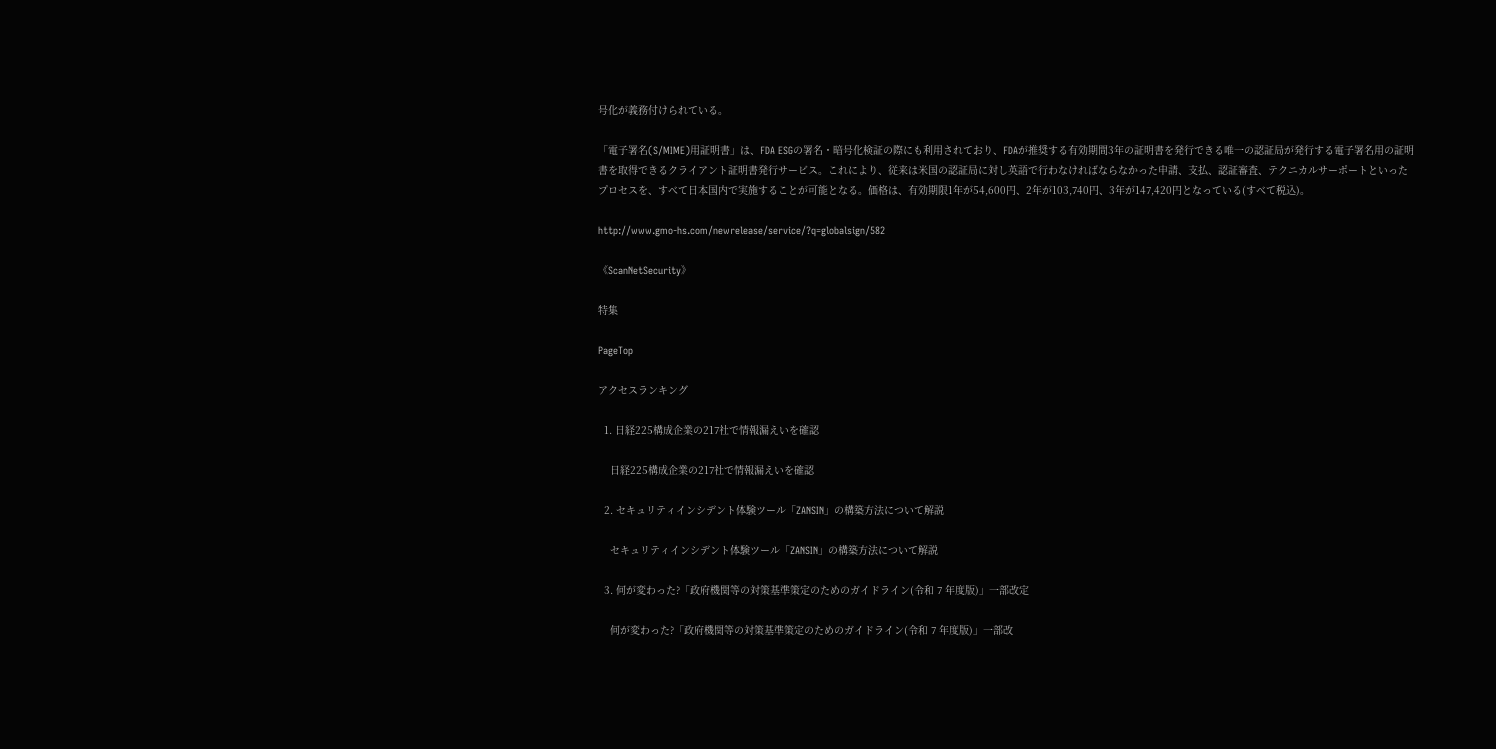号化が義務付けられている。

「電子署名(S/MIME)用証明書」は、FDA ESGの署名・暗号化検証の際にも利用されており、FDAが推奨する有効期間3年の証明書を発行できる唯一の認証局が発行する電子署名用の証明書を取得できるクライアント証明書発行サービス。これにより、従来は米国の認証局に対し英語で行わなければならなかった申請、支払、認証審査、テクニカルサーポートといったプロセスを、すべて日本国内で実施することが可能となる。価格は、有効期限1年が54,600円、2年が103,740円、3年が147,420円となっている(すべて税込)。

http://www.gmo-hs.com/newrelease/service/?q=globalsign/582

《ScanNetSecurity》

特集

PageTop

アクセスランキング

  1. 日経225構成企業の217社で情報漏えいを確認

    日経225構成企業の217社で情報漏えいを確認

  2. セキュリティインシデント体験ツール「ZANSIN」の構築方法について解説

    セキュリティインシデント体験ツール「ZANSIN」の構築方法について解説

  3. 何が変わった?「政府機関等の対策基準策定のためのガイドライン(令和 7 年度版)」一部改定

    何が変わった?「政府機関等の対策基準策定のためのガイドライン(令和 7 年度版)」一部改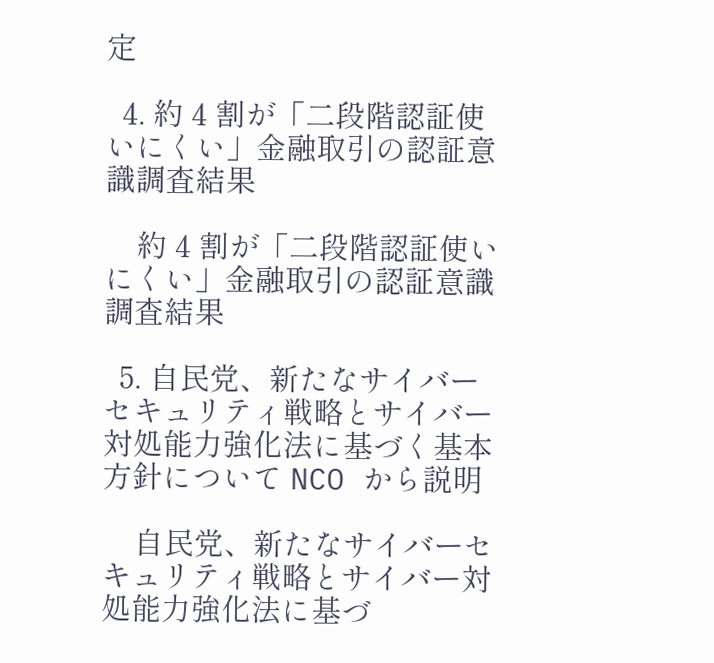定

  4. 約 4 割が「二段階認証使いにくい」金融取引の認証意識調査結果

    約 4 割が「二段階認証使いにくい」金融取引の認証意識調査結果

  5. 自民党、新たなサイバーセキュリティ戦略とサイバー対処能力強化法に基づく基本方針について NCO から説明

    自民党、新たなサイバーセキュリティ戦略とサイバー対処能力強化法に基づ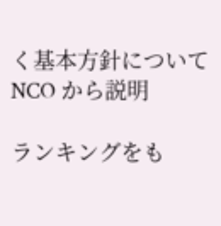く基本方針について NCO から説明

ランキングをも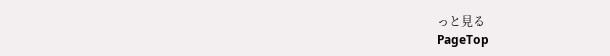っと見る
PageTop